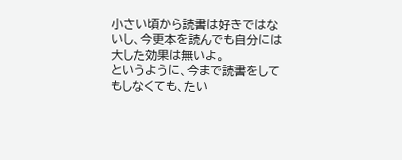小さい頃から読書は好きではないし、今更本を読んでも自分には大した効果は無いよ。
というように、今まで読書をしてもしなくても、たい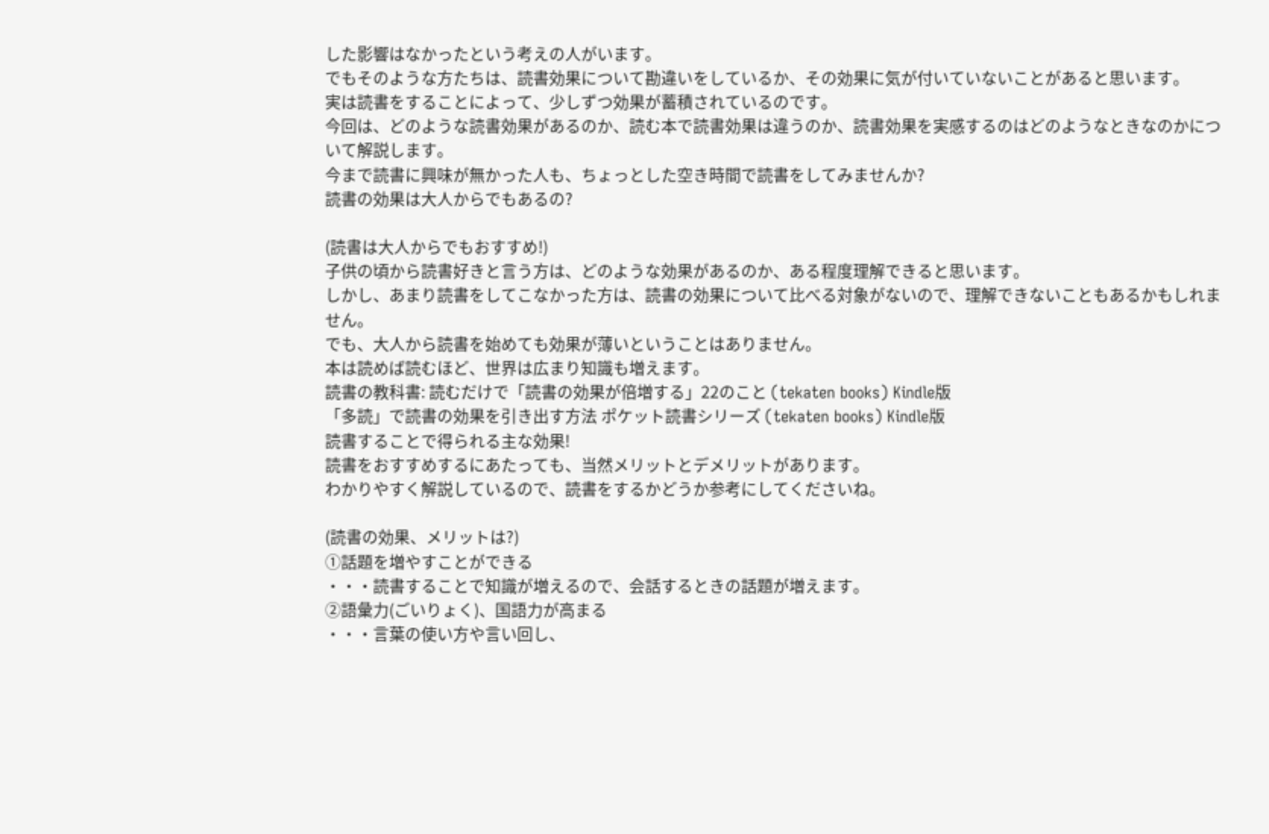した影響はなかったという考えの人がいます。
でもそのような方たちは、読書効果について勘違いをしているか、その効果に気が付いていないことがあると思います。
実は読書をすることによって、少しずつ効果が蓄積されているのです。
今回は、どのような読書効果があるのか、読む本で読書効果は違うのか、読書効果を実感するのはどのようなときなのかについて解説します。
今まで読書に興味が無かった人も、ちょっとした空き時間で読書をしてみませんか?
読書の効果は大人からでもあるの?

(読書は大人からでもおすすめ!)
子供の頃から読書好きと言う方は、どのような効果があるのか、ある程度理解できると思います。
しかし、あまり読書をしてこなかった方は、読書の効果について比べる対象がないので、理解できないこともあるかもしれません。
でも、大人から読書を始めても効果が薄いということはありません。
本は読めば読むほど、世界は広まり知識も増えます。
読書の教科書: 読むだけで「読書の効果が倍増する」22のこと (tekaten books) Kindle版
「多読」で読書の効果を引き出す方法 ポケット読書シリーズ (tekaten books) Kindle版
読書することで得られる主な効果!
読書をおすすめするにあたっても、当然メリットとデメリットがあります。
わかりやすく解説しているので、読書をするかどうか参考にしてくださいね。

(読書の効果、メリットは?)
①話題を増やすことができる
・・・読書することで知識が増えるので、会話するときの話題が増えます。
②語彙力(ごいりょく)、国語力が高まる
・・・言葉の使い方や言い回し、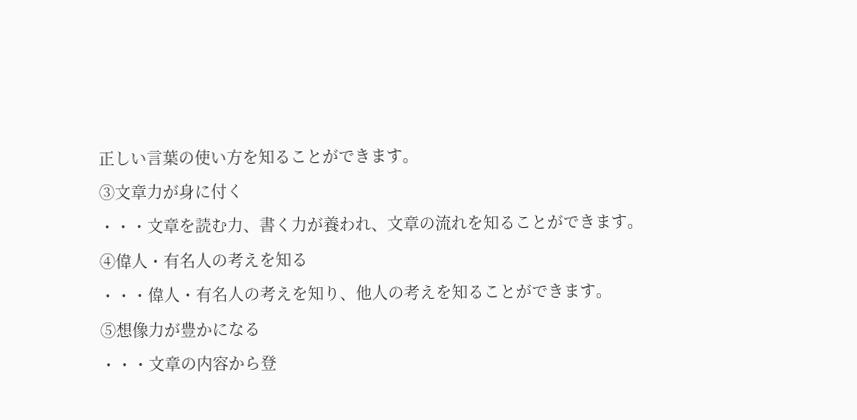正しい言葉の使い方を知ることができます。
③文章力が身に付く
・・・文章を読む力、書く力が養われ、文章の流れを知ることができます。
④偉人・有名人の考えを知る
・・・偉人・有名人の考えを知り、他人の考えを知ることができます。
⑤想像力が豊かになる
・・・文章の内容から登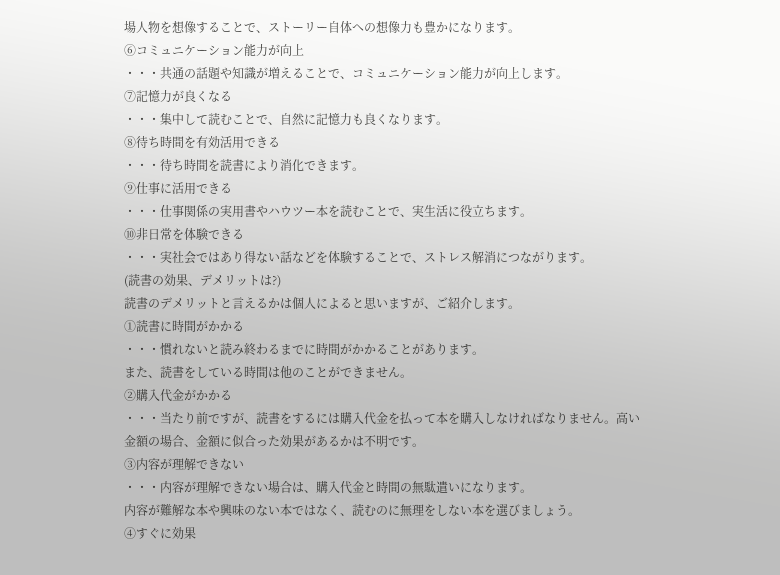場人物を想像することで、ストーリー自体への想像力も豊かになります。
⑥コミュニケーション能力が向上
・・・共通の話題や知識が増えることで、コミュニケーション能力が向上します。
⑦記憶力が良くなる
・・・集中して読むことで、自然に記憶力も良くなります。
⑧待ち時間を有効活用できる
・・・待ち時間を読書により消化できます。
⑨仕事に活用できる
・・・仕事関係の実用書やハウツー本を読むことで、実生活に役立ちます。
⑩非日常を体験できる
・・・実社会ではあり得ない話などを体験することで、ストレス解消につながります。
(読書の効果、デメリットは?)
読書のデメリットと言えるかは個人によると思いますが、ご紹介します。
①読書に時間がかかる
・・・慣れないと読み終わるまでに時間がかかることがあります。
また、読書をしている時間は他のことができません。
②購入代金がかかる
・・・当たり前ですが、読書をするには購入代金を払って本を購入しなければなりません。高い金額の場合、金額に似合った効果があるかは不明です。
③内容が理解できない
・・・内容が理解できない場合は、購入代金と時間の無駄遣いになります。
内容が難解な本や興味のない本ではなく、読むのに無理をしない本を選びましょう。
④すぐに効果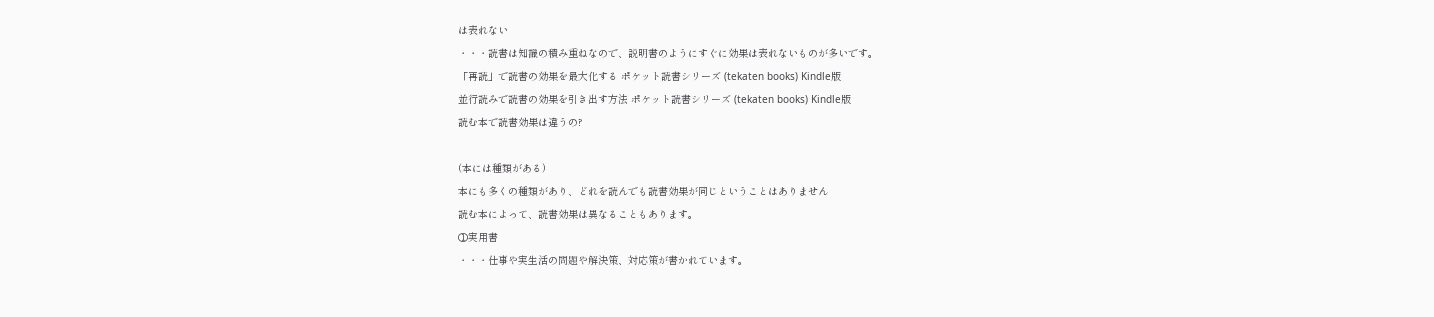は表れない
・・・読書は知識の積み重ねなので、説明書のようにすぐに効果は表れないものが多いです。
「再読」で読書の効果を最大化する ポケット読書シリーズ (tekaten books) Kindle版
並行読みで読書の効果を引き出す方法 ポケット読書シリーズ (tekaten books) Kindle版
読む本で読書効果は違うの?

(本には種類がある)
本にも多くの種類があり、どれを読んでも読書効果が同じということはありません
読む本によって、読書効果は異なることもあります。
①実用書
・・・仕事や実生活の問題や解決策、対応策が書かれています。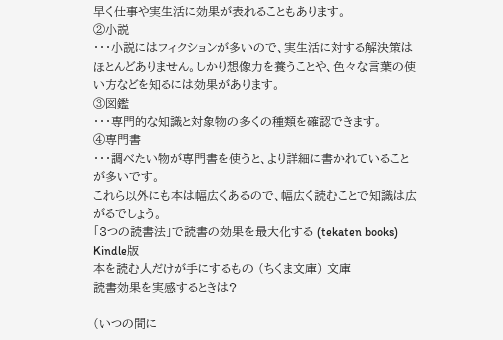早く仕事や実生活に効果が表れることもあります。
②小説
・・・小説にはフィクションが多いので、実生活に対する解決策はほとんどありません。しかり想像力を養うことや、色々な言葉の使い方などを知るには効果があります。
③図鑑
・・・専門的な知識と対象物の多くの種類を確認できます。
④専門書
・・・調べたい物が専門書を使うと、より詳細に書かれていることが多いです。
これら以外にも本は幅広くあるので、幅広く読むことで知識は広がるでしょう。
「3つの読書法」で読書の効果を最大化する (tekaten books) Kindle版
本を読む人だけが手にするもの (ちくま文庫) 文庫
読書効果を実感するときは?

(いつの間に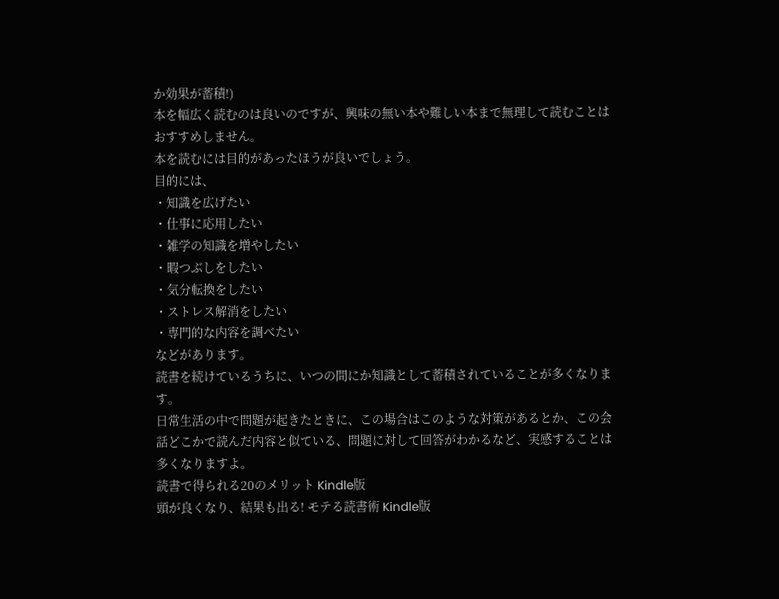か効果が蓄積!)
本を幅広く読むのは良いのですが、興味の無い本や難しい本まで無理して読むことはおすすめしません。
本を読むには目的があったほうが良いでしょう。
目的には、
・知識を広げたい
・仕事に応用したい
・雑学の知識を増やしたい
・暇つぶしをしたい
・気分転換をしたい
・ストレス解消をしたい
・専門的な内容を調べたい
などがあります。
読書を続けているうちに、いつの間にか知識として蓄積されていることが多くなります。
日常生活の中で問題が起きたときに、この場合はこのような対策があるとか、この会話どこかで読んだ内容と似ている、問題に対して回答がわかるなど、実感することは多くなりますよ。
読書で得られる20のメリット Kindle版
頭が良くなり、結果も出る! モテる読書術 Kindle版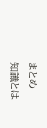まとめ
知識とは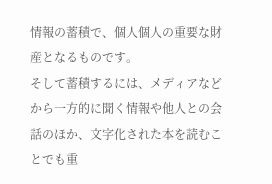情報の蓄積で、個人個人の重要な財産となるものです。
そして蓄積するには、メディアなどから一方的に聞く情報や他人との会話のほか、文字化された本を読むことでも重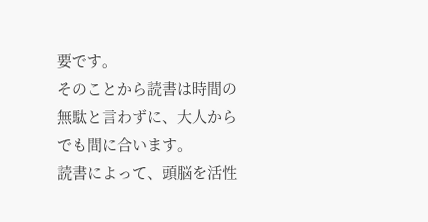要です。
そのことから読書は時間の無駄と言わずに、大人からでも間に合います。
読書によって、頭脳を活性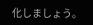化しましょう。